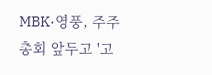MBK·영풍, 주주총회 앞두고 '고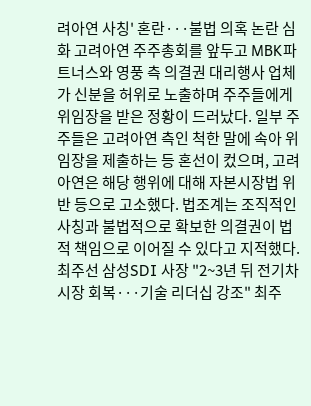려아연 사칭' 혼란···불법 의혹 논란 심화 고려아연 주주총회를 앞두고 MBK파트너스와 영풍 측 의결권 대리행사 업체가 신분을 허위로 노출하며 주주들에게 위임장을 받은 정황이 드러났다. 일부 주주들은 고려아연 측인 척한 말에 속아 위임장을 제출하는 등 혼선이 컸으며, 고려아연은 해당 행위에 대해 자본시장법 위반 등으로 고소했다. 법조계는 조직적인 사칭과 불법적으로 확보한 의결권이 법적 책임으로 이어질 수 있다고 지적했다.
최주선 삼성SDI 사장 "2~3년 뒤 전기차 시장 회복···기술 리더십 강조" 최주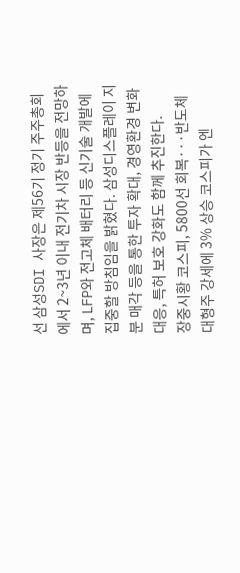선 삼성SDI 사장은 제56기 정기 주주총회에서 2~3년 이내 전기차 시장 반등을 전망하며, LFP와 전고체 배터리 등 신기술 개발에 집중할 방침임을 밝혔다. 삼성디스플레이 지분 매각 등을 통한 투자 확대, 경영환경 변화 대응, 특허 보호 강화도 함께 추진한다.
장중시황 코스피, 5800선 회복···반도체 대형주 강세에 3% 상승 코스피가 엔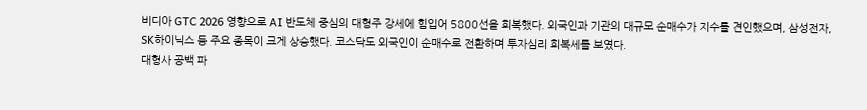비디아 GTC 2026 영향으로 AI 반도체 중심의 대형주 강세에 힘입어 5800선을 회복했다. 외국인과 기관의 대규모 순매수가 지수를 견인했으며, 삼성전자, SK하이닉스 등 주요 종목이 크게 상승했다. 코스닥도 외국인이 순매수로 전환하며 투자심리 회복세를 보였다.
대형사 공백 파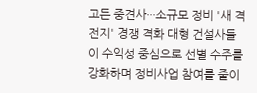고든 중견사···소규모 정비 '새 격전지' 경쟁 격화 대형 건설사들이 수익성 중심으로 선별 수주를 강화하며 정비사업 참여를 줄이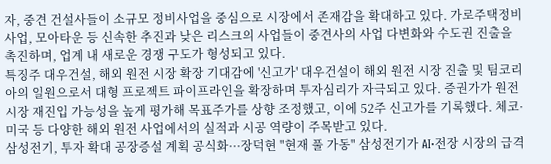자, 중견 건설사들이 소규모 정비사업을 중심으로 시장에서 존재감을 확대하고 있다. 가로주택정비사업, 모아타운 등 신속한 추진과 낮은 리스크의 사업들이 중견사의 사업 다변화와 수도권 진출을 촉진하며, 업계 내 새로운 경쟁 구도가 형성되고 있다.
특징주 대우건설, 해외 원전 시장 확장 기대감에 '신고가' 대우건설이 해외 원전 시장 진출 및 팀코리아의 일원으로서 대형 프로젝트 파이프라인을 확장하며 투자심리가 자극되고 있다. 증권가가 원전 시장 재진입 가능성을 높게 평가해 목표주가를 상향 조정했고, 이에 52주 신고가를 기록했다. 체코·미국 등 다양한 해외 원전 사업에서의 실적과 시공 역량이 주목받고 있다.
삼성전기, 투자 확대 공장증설 계획 공식화···장덕현 "현재 풀 가동" 삼성전기가 AI·전장 시장의 급격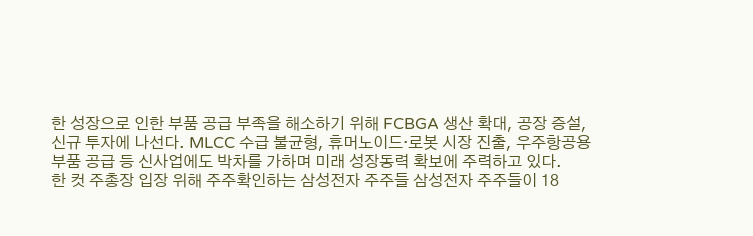한 성장으로 인한 부품 공급 부족을 해소하기 위해 FCBGA 생산 확대, 공장 증설, 신규 투자에 나선다. MLCC 수급 불균형, 휴머노이드·로봇 시장 진출, 우주항공용 부품 공급 등 신사업에도 박차를 가하며 미래 성장동력 확보에 주력하고 있다.
한 컷 주총장 입장 위해 주주확인하는 삼성전자 주주들 삼성전자 주주들이 18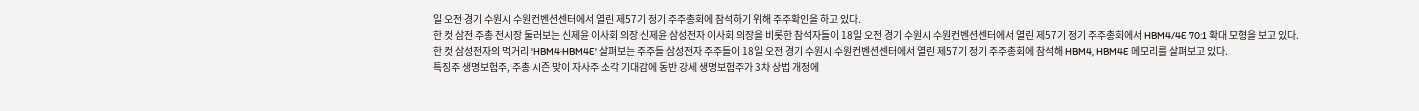일 오전 경기 수원시 수원컨벤션센터에서 열린 제57기 정기 주주총회에 참석하기 위해 주주확인을 하고 있다.
한 컷 삼전 주총 전시장 둘러보는 신제윤 이사회 의장 신제윤 삼성전자 이사회 의장을 비롯한 참석자들이 18일 오전 경기 수원시 수원컨벤션센터에서 열린 제57기 정기 주주총회에서 HBM4/4E 70:1 확대 모형을 보고 있다.
한 컷 삼성전자의 먹거리 'HBM4·HBM4E' 살펴보는 주주들 삼성전자 주주들이 18일 오전 경기 수원시 수원컨벤션센터에서 열린 제57기 정기 주주총회에 참석해 HBM4, HBM4E 메모리를 살펴보고 있다.
특징주 생명보험주, 주총 시즌 맞이 자사주 소각 기대감에 동반 강세 생명보험주가 3차 상법 개정에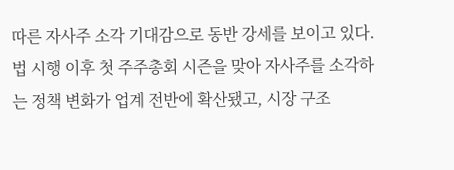따른 자사주 소각 기대감으로 동반 강세를 보이고 있다. 법 시행 이후 첫 주주총회 시즌을 맞아 자사주를 소각하는 정책 변화가 업계 전반에 확산됐고, 시장 구조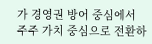가 경영권 방어 중심에서 주주 가치 중심으로 전환하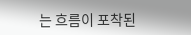는 흐름이 포착된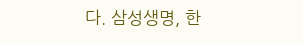다. 삼성생명, 한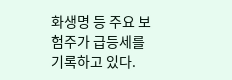화생명 등 주요 보험주가 급등세를 기록하고 있다.